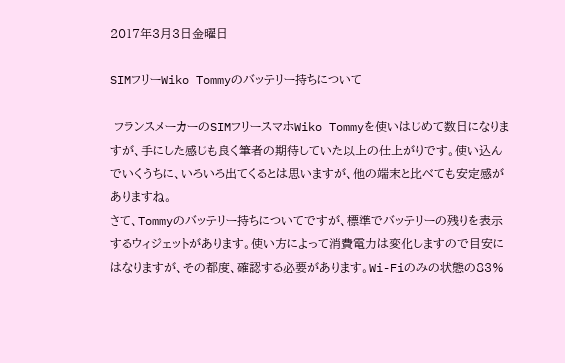2017年3月3日金曜日

SIMフリーWiko Tommyのバッテリー持ちについて

 フランスメーカーのSIMフリースマホWiko Tommyを使いはじめて数日になりますが、手にした感じも良く筆者の期待していた以上の仕上がりです。使い込んでいくうちに、いろいろ出てくるとは思いますが、他の端末と比べても安定感がありますね。
さて、Tommyのバッテリー持ちについてですが、標準でバッテリーの残りを表示するウィジェットがあります。使い方によって消費電力は変化しますので目安にはなりますが、その都度、確認する必要があります。Wi-Fiのみの状態の83%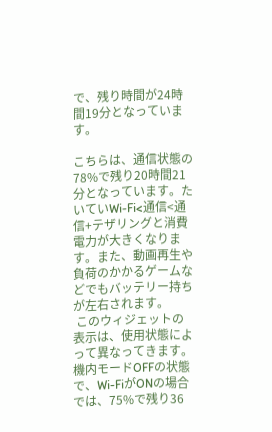で、残り時間が24時間19分となっています。

こちらは、通信状態の78%で残り20時間21分となっています。たいていWi-Fi<通信<通信+テザリングと消費電力が大きくなります。また、動画再生や負荷のかかるゲームなどでもバッテリー持ちが左右されます。
 このウィジェットの表示は、使用状態によって異なってきます。機内モードOFFの状態で、Wi-FiがONの場合では、75%で残り36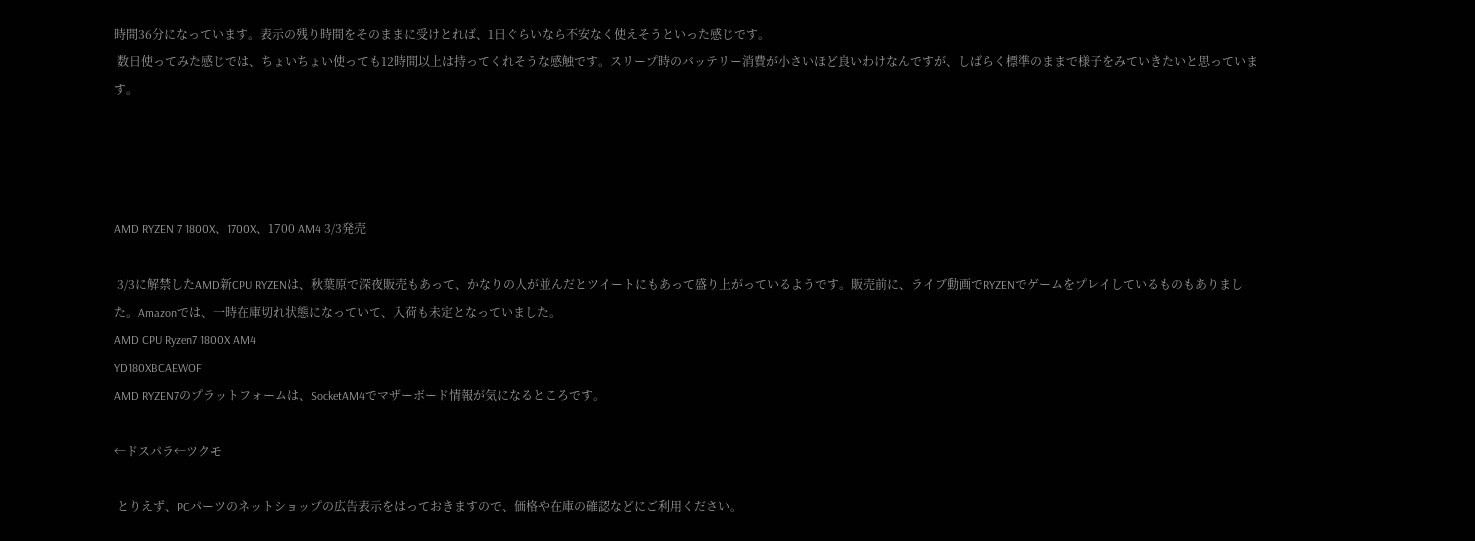時間36分になっています。表示の残り時間をそのままに受けとれば、1日ぐらいなら不安なく使えそうといった感じです。
 数日使ってみた感じでは、ちょいちょい使っても12時間以上は持ってくれそうな感触です。スリープ時のバッテリー消費が小さいほど良いわけなんですが、しばらく標準のままで様子をみていきたいと思っています。




AMD RYZEN 7 1800X、1700X、1700 AM4 3/3発売

 3/3に解禁したAMD新CPU RYZENは、秋葉原で深夜販売もあって、かなりの人が並んだとツイートにもあって盛り上がっているようです。販売前に、ライブ動画でRYZENでゲームをプレイしているものもありました。Amazonでは、一時在庫切れ状態になっていて、入荷も未定となっていました。
AMD CPU Ryzen7 1800X AM4
YD180XBCAEWOF
AMD RYZEN7のプラットフォームは、SocketAM4でマザーボード情報が気になるところです。

←ドスパラ←ツクモ

 とりえず、PCパーツのネットショップの広告表示をはっておきますので、価格や在庫の確認などにご利用ください。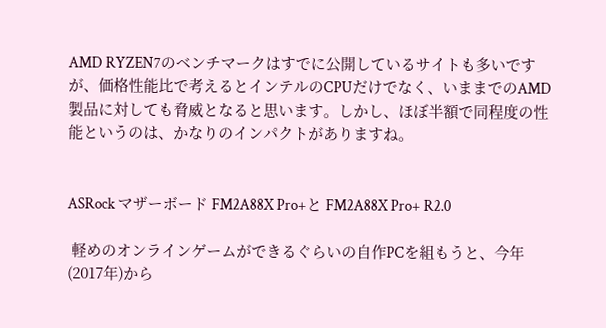AMD RYZEN7のベンチマークはすでに公開しているサイトも多いですが、価格性能比で考えるとインテルのCPUだけでなく、いままでのAMD製品に対しても脅威となると思います。しかし、ほぼ半額で同程度の性能というのは、かなりのインパクトがありますね。


ASRock マザーボード FM2A88X Pro+と FM2A88X Pro+ R2.0

 軽めのオンラインゲームができるぐらいの自作PCを組もうと、今年(2017年)から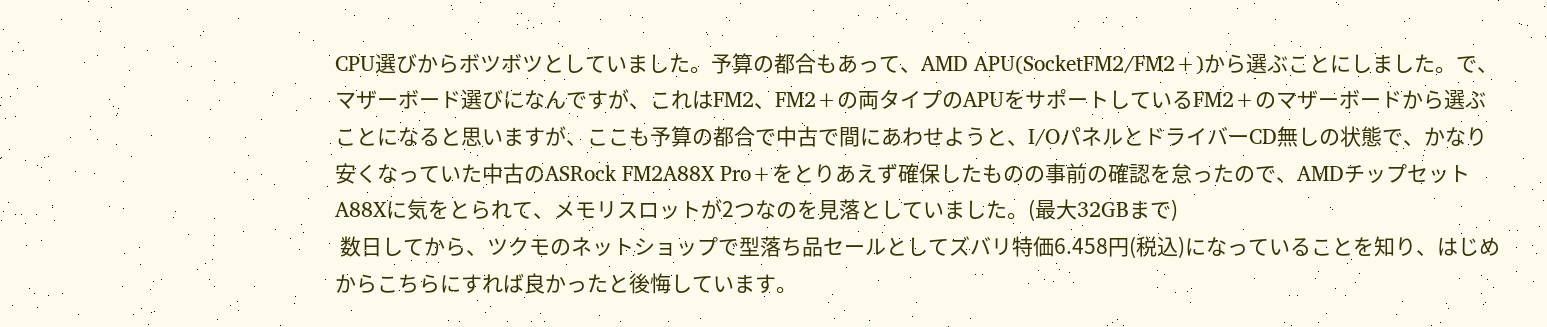CPU選びからボツボツとしていました。予算の都合もあって、AMD APU(SocketFM2/FM2+)から選ぶことにしました。で、マザーボード選びになんですが、これはFM2、FM2+の両タイプのAPUをサポートしているFM2+のマザーボードから選ぶことになると思いますが、ここも予算の都合で中古で間にあわせようと、I/OパネルとドライバーCD無しの状態で、かなり安くなっていた中古のASRock FM2A88X Pro+をとりあえず確保したものの事前の確認を怠ったので、AMDチップセットA88Xに気をとられて、メモリスロットが2つなのを見落としていました。(最大32GBまで)
 数日してから、ツクモのネットショップで型落ち品セールとしてズバリ特価6.458円(税込)になっていることを知り、はじめからこちらにすれば良かったと後悔しています。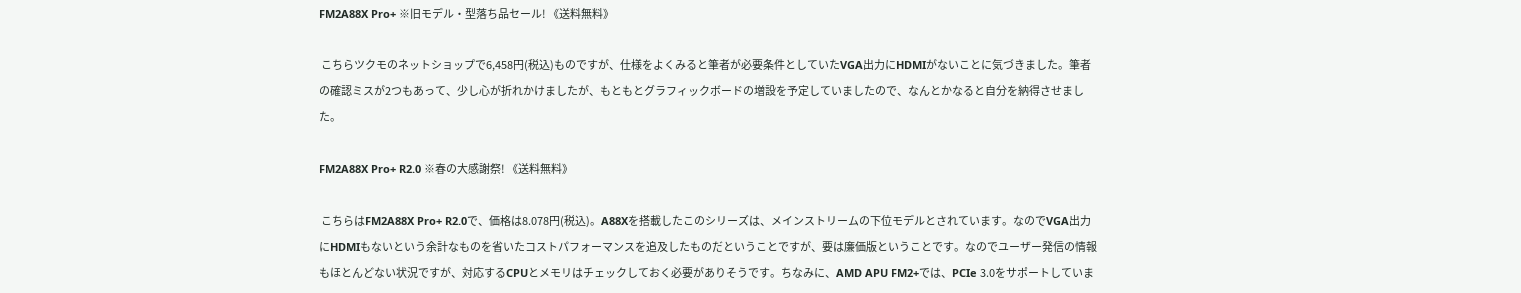FM2A88X Pro+ ※旧モデル・型落ち品セール! 《送料無料》

 こちらツクモのネットショップで6,458円(税込)ものですが、仕様をよくみると筆者が必要条件としていたVGA出力にHDMIがないことに気づきました。筆者の確認ミスが2つもあって、少し心が折れかけましたが、もともとグラフィックボードの増設を予定していましたので、なんとかなると自分を納得させました。

FM2A88X Pro+ R2.0 ※春の大感謝祭! 《送料無料》

 こちらはFM2A88X Pro+ R2.0で、価格は8.078円(税込)。A88Xを搭載したこのシリーズは、メインストリームの下位モデルとされています。なのでVGA出力にHDMIもないという余計なものを省いたコストパフォーマンスを追及したものだということですが、要は廉価版ということです。なのでユーザー発信の情報もほとんどない状況ですが、対応するCPUとメモリはチェックしておく必要がありそうです。ちなみに、AMD APU FM2+では、PCIe 3.0をサポートしていま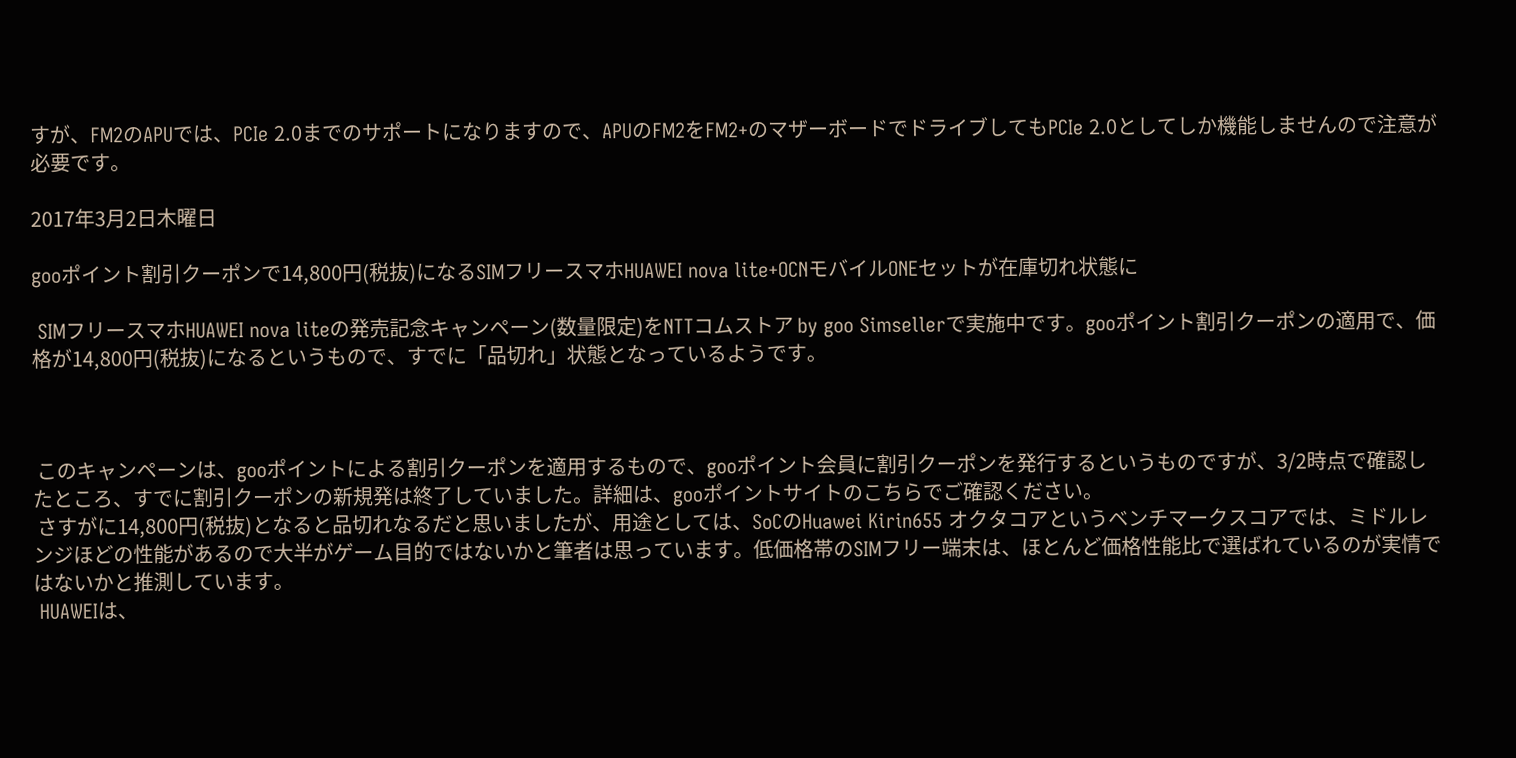すが、FM2のAPUでは、PCIe 2.0までのサポートになりますので、APUのFM2をFM2+のマザーボードでドライブしてもPCIe 2.0としてしか機能しませんので注意が必要です。

2017年3月2日木曜日

gooポイント割引クーポンで14,800円(税抜)になるSIMフリースマホHUAWEI nova lite+OCNモバイルONEセットが在庫切れ状態に

 SIMフリースマホHUAWEI nova liteの発売記念キャンペーン(数量限定)をNTTコムストア by goo Simsellerで実施中です。gooポイント割引クーポンの適用で、価格が14,800円(税抜)になるというもので、すでに「品切れ」状態となっているようです。



 このキャンペーンは、gooポイントによる割引クーポンを適用するもので、gooポイント会員に割引クーポンを発行するというものですが、3/2時点で確認したところ、すでに割引クーポンの新規発は終了していました。詳細は、gooポイントサイトのこちらでご確認ください。
 さすがに14,800円(税抜)となると品切れなるだと思いましたが、用途としては、SoCのHuawei Kirin655 オクタコアというベンチマークスコアでは、ミドルレンジほどの性能があるので大半がゲーム目的ではないかと筆者は思っています。低価格帯のSIMフリー端末は、ほとんど価格性能比で選ばれているのが実情ではないかと推測しています。
 HUAWEIは、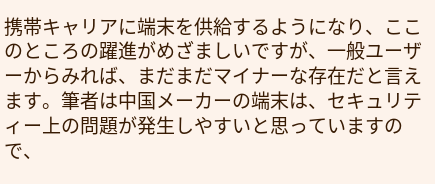携帯キャリアに端末を供給するようになり、ここのところの躍進がめざましいですが、一般ユーザーからみれば、まだまだマイナーな存在だと言えます。筆者は中国メーカーの端末は、セキュリティー上の問題が発生しやすいと思っていますので、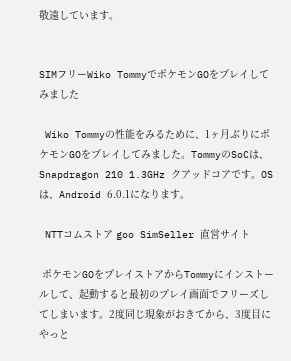敬遠しています。


SIMフリーWiko TommyでポケモンGOをプレイしてみました

 Wiko Tommyの性能をみるために、1ヶ月ぶりにポケモンGOをプレイしてみました。TommyのSoCは、Snapdragon 210 1.3GHz クアッドコアです。OSは、Android 6.0.1になります。

 NTTコムストア goo SimSeller 直営サイト

 ポケモンGOをプレイストアからTommyにインストールして、起動すると最初のプレイ画面でフリーズしてしまいます。2度同じ現象がおきてから、3度目にやっと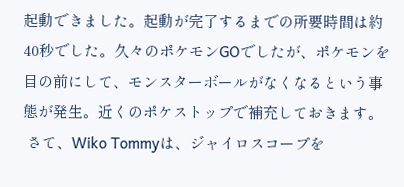起動できました。起動が完了するまでの所要時間は約40秒でした。久々のポケモンGOでしたが、ポケモンを目の前にして、モンスターボールがなくなるという事態が発生。近くのポケストップで補充しておきます。
 さて、Wiko Tommyは、ジャイロスコープを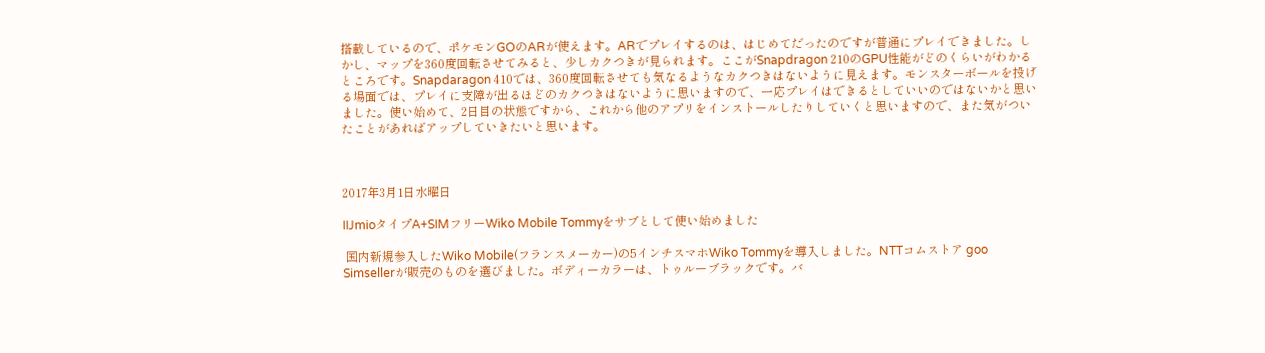搭載しているので、ポケモンGOのARが使えます。ARでプレイするのは、はじめてだったのですが普通にプレイできました。しかし、マップを360度回転させてみると、少しカクつきが見られます。ここがSnapdragon 210のGPU性能がどのくらいがわかるところです。Snapdaragon 410では、360度回転させても気なるようなカクつきはないように見えます。モンスターボールを投げる場面では、プレイに支障が出るほどのカクつきはないように思いますので、一応プレイはできるとしていいのではないかと思いました。使い始めて、2日目の状態ですから、これから他のアプリをインストールしたりしていくと思いますので、また気がついたことがあればアップしていきたいと思います。



2017年3月1日水曜日

IIJmioタイプA+SIMフリーWiko Mobile Tommyをサブとして使い始めました

 国内新規参入したWiko Mobile(フランスメーカー)の5インチスマホWiko Tommyを導入しました。NTTコムストア goo Simsellerが販売のものを選びました。ボディーカラーは、トゥルーブラックです。バ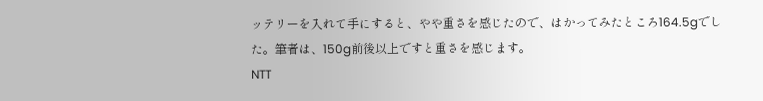ッテリーを入れて手にすると、やや重さを感じたので、はかってみたところ164.5gでした。筆者は、150g前後以上ですと重さを感じます。
NTT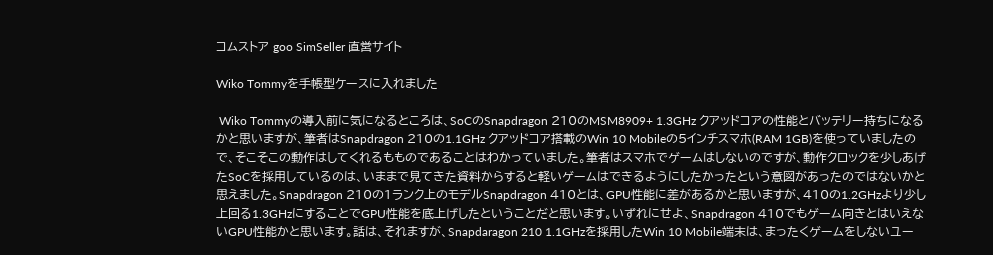コムストア goo SimSeller 直営サイト

Wiko Tommyを手帳型ケースに入れました

 Wiko Tommyの導入前に気になるところは、SoCのSnapdragon 210のMSM8909+ 1.3GHz クアッドコアの性能とバッテリー持ちになるかと思いますが、筆者はSnapdragon 210の1.1GHz クアッドコア搭載のWin 10 Mobileの5インチスマホ(RAM 1GB)を使っていましたので、そこそこの動作はしてくれるもものであることはわかっていました。筆者はスマホでゲームはしないのですが、動作クロックを少しあげたSoCを採用しているのは、いままで見てきた資料からすると軽いゲームはできるようにしたかったという意図があったのではないかと思えました。Snapdragon 210の1ランク上のモデルSnapdragon 410とは、GPU性能に差があるかと思いますが、410の1.2GHzより少し上回る1.3GHzにすることでGPU性能を底上げしたということだと思います。いずれにせよ、Snapdragon 410でもゲーム向きとはいえないGPU性能かと思います。話は、それますが、Snapdaragon 210 1.1GHzを採用したWin 10 Mobile端末は、まったくゲームをしないユー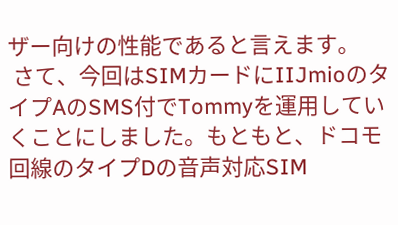ザー向けの性能であると言えます。
 さて、今回はSIMカードにIIJmioのタイプAのSMS付でTommyを運用していくことにしました。もともと、ドコモ回線のタイプDの音声対応SIM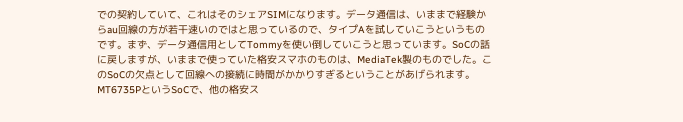での契約していて、これはそのシェアSIMになります。データ通信は、いままで経験からau回線の方が若干速いのではと思っているので、タイプAを試していこうというものです。まず、データ通信用としてTommyを使い倒していこうと思っています。SoCの話に戻しますが、いままで使っていた格安スマホのものは、MediaTek製のものでした。このSoCの欠点として回線への接続に時間がかかりすぎるということがあげられます。MT6735PというSoCで、他の格安ス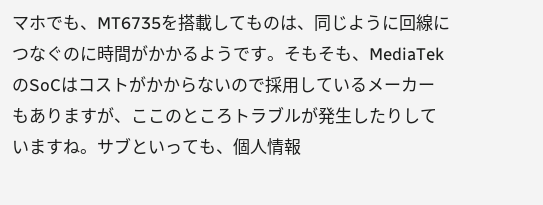マホでも、MT6735を搭載してものは、同じように回線につなぐのに時間がかかるようです。そもそも、MediaTekのSoCはコストがかからないので採用しているメーカーもありますが、ここのところトラブルが発生したりしていますね。サブといっても、個人情報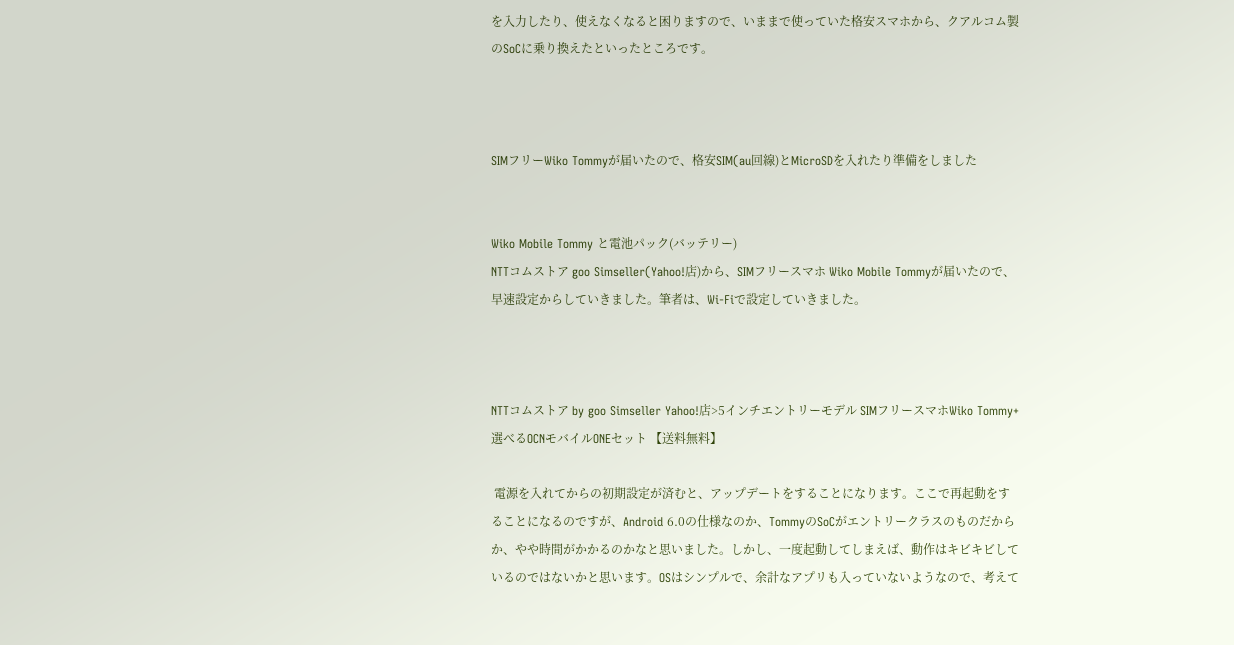を入力したり、使えなくなると困りますので、いままで使っていた格安スマホから、クアルコム製のSoCに乗り換えたといったところです。



SIMフリーWiko Tommyが届いたので、格安SIM(au回線)とMicroSDを入れたり準備をしました


Wiko Mobile Tommy と電池パック(バッテリー)
NTTコムストア goo Simseller(Yahoo!店)から、SIMフリースマホ Wiko Mobile Tommyが届いたので、早速設定からしていきました。筆者は、Wi-Fiで設定していきました。



NTTコムストア by goo Simseller Yahoo!店>5インチエントリーモデル SIMフリースマホWiko Tommy+選べるOCNモバイルONEセット 【送料無料】

 電源を入れてからの初期設定が済むと、アップデートをすることになります。ここで再起動をすることになるのですが、Android 6.0の仕様なのか、TommyのSoCがエントリークラスのものだからか、やや時間がかかるのかなと思いました。しかし、一度起動してしまえば、動作はキビキビしているのではないかと思います。OSはシンプルで、余計なアプリも入っていないようなので、考えて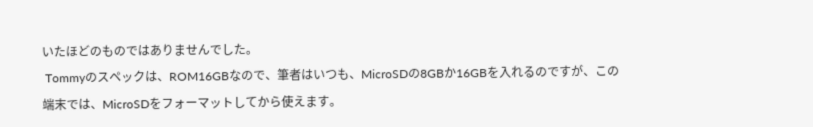いたほどのものではありませんでした。
 Tommyのスペックは、ROM16GBなので、筆者はいつも、MicroSDの8GBか16GBを入れるのですが、この端末では、MicroSDをフォーマットしてから使えます。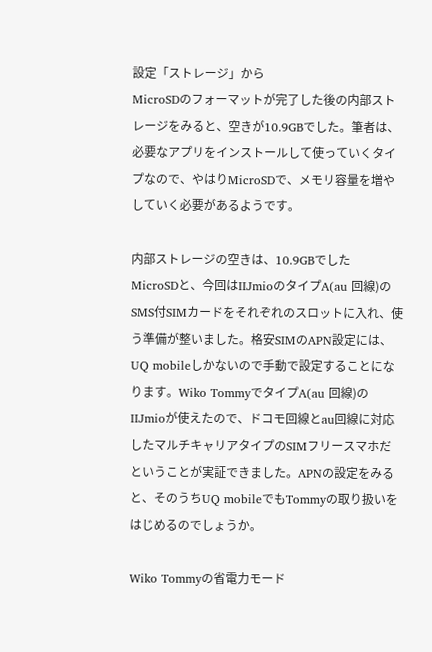設定「ストレージ」から
MicroSDのフォーマットが完了した後の内部ストレージをみると、空きが10.9GBでした。筆者は、必要なアプリをインストールして使っていくタイプなので、やはりMicroSDで、メモリ容量を増やしていく必要があるようです。

内部ストレージの空きは、10.9GBでした
MicroSDと、今回はIIJmioのタイプA(au 回線)のSMS付SIMカードをそれぞれのスロットに入れ、使う準備が整いました。格安SIMのAPN設定には、UQ mobileしかないので手動で設定することになります。Wiko TommyでタイプA(au 回線)のIIJmioが使えたので、ドコモ回線とau回線に対応したマルチキャリアタイプのSIMフリースマホだということが実証できました。APNの設定をみると、そのうちUQ mobileでもTommyの取り扱いをはじめるのでしょうか。

Wiko Tommyの省電力モード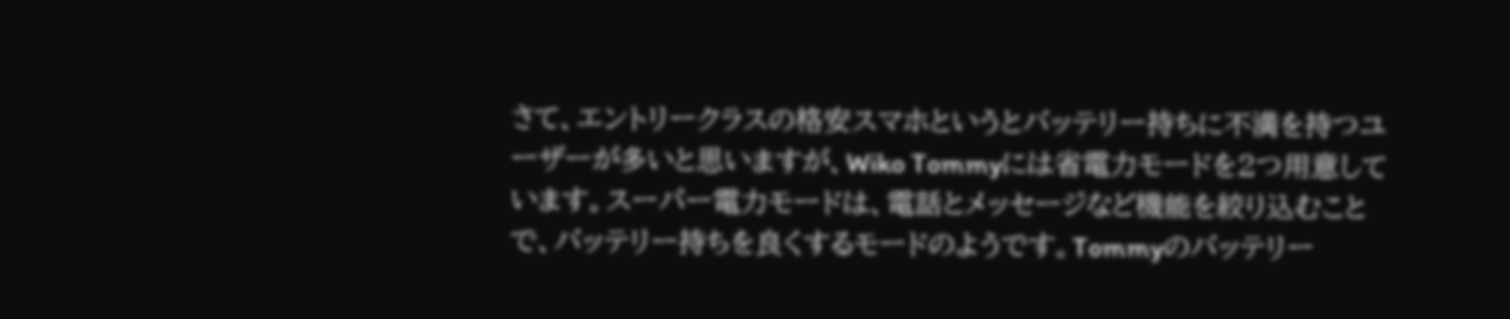さて、エントリークラスの格安スマホというとバッテリー持ちに不満を持つユーザーが多いと思いますが、Wiko Tommyには省電力モードを2つ用意しています。スーパー電力モードは、電話とメッセージなど機能を絞り込むことで、バッテリー持ちを良くするモードのようです。Tommyのバッテリー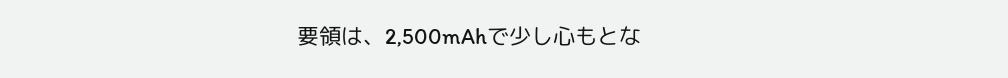要領は、2,500mAhで少し心もとな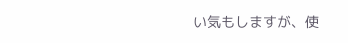い気もしますが、使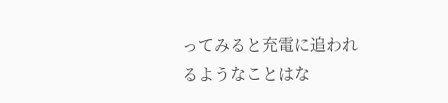ってみると充電に追われるようなことはな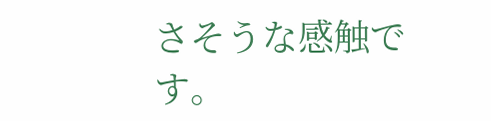さそうな感触です。